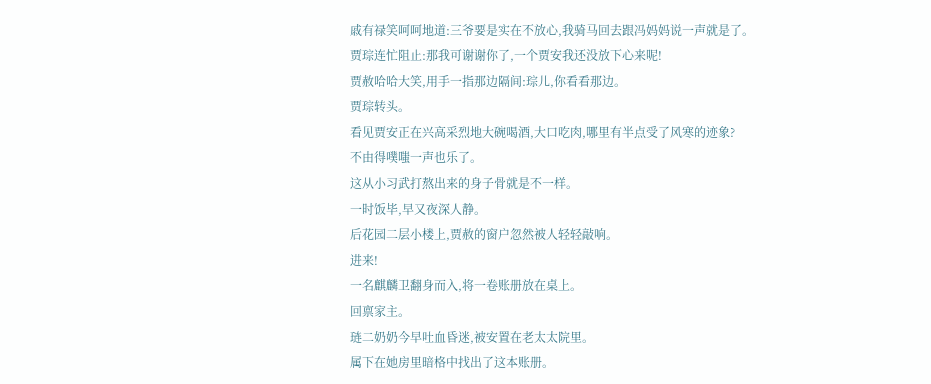戚有禄笑呵呵地道:三爷要是实在不放心,我骑马回去跟冯妈妈说一声就是了。
贾琮连忙阻止:那我可谢谢你了,一个贾安我还没放下心来呢!
贾赦哈哈大笑,用手一指那边隔间:琮儿,你看看那边。
贾琮转头。
看见贾安正在兴高采烈地大碗喝酒,大口吃肉,哪里有半点受了风寒的迹象?
不由得噗嗤一声也乐了。
这从小习武打熬出来的身子骨就是不一样。
一时饭毕,早又夜深人静。
后花园二层小楼上,贾赦的窗户忽然被人轻轻敲响。
进来!
一名麒麟卫翻身而入,将一卷账册放在桌上。
回禀家主。
琏二奶奶今早吐血昏迷,被安置在老太太院里。
属下在她房里暗格中找出了这本账册。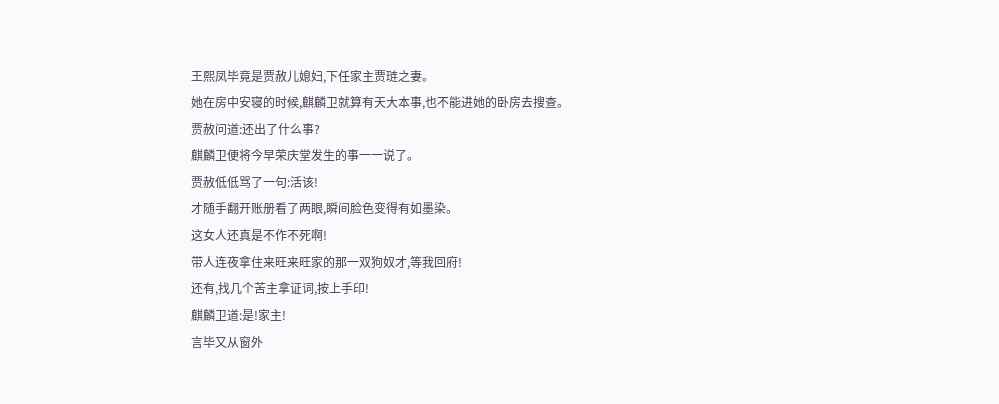王熙凤毕竟是贾赦儿媳妇,下任家主贾琏之妻。
她在房中安寝的时候,麒麟卫就算有天大本事,也不能进她的卧房去搜查。
贾赦问道:还出了什么事?
麒麟卫便将今早荣庆堂发生的事一一说了。
贾赦低低骂了一句:活该!
才随手翻开账册看了两眼,瞬间脸色变得有如墨染。
这女人还真是不作不死啊!
带人连夜拿住来旺来旺家的那一双狗奴才,等我回府!
还有,找几个苦主拿证词,按上手印!
麒麟卫道:是!家主!
言毕又从窗外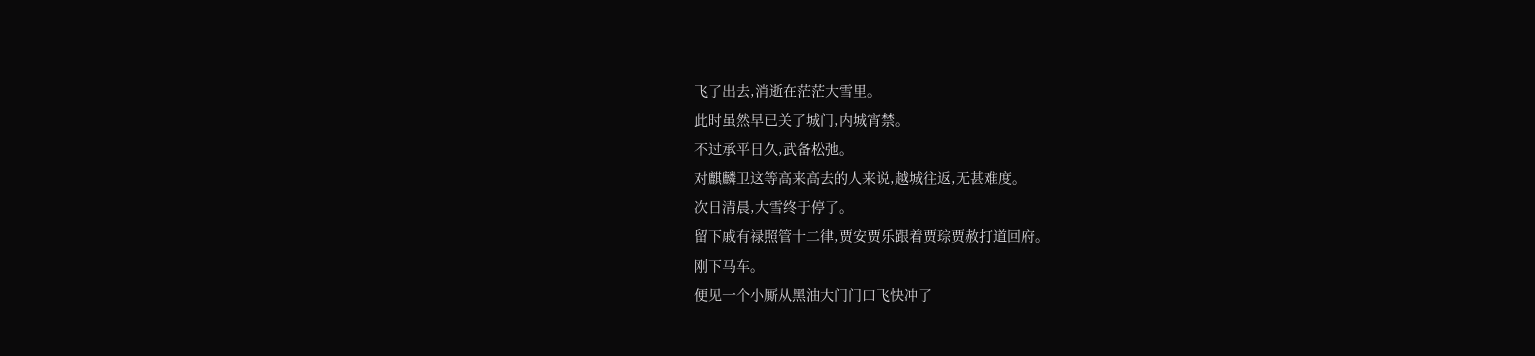飞了出去,消逝在茫茫大雪里。
此时虽然早已关了城门,内城宵禁。
不过承平日久,武备松弛。
对麒麟卫这等高来高去的人来说,越城往返,无甚难度。
次日清晨,大雪终于停了。
留下戚有禄照管十二律,贾安贾乐跟着贾琮贾赦打道回府。
刚下马车。
便见一个小厮从黑油大门门口飞快冲了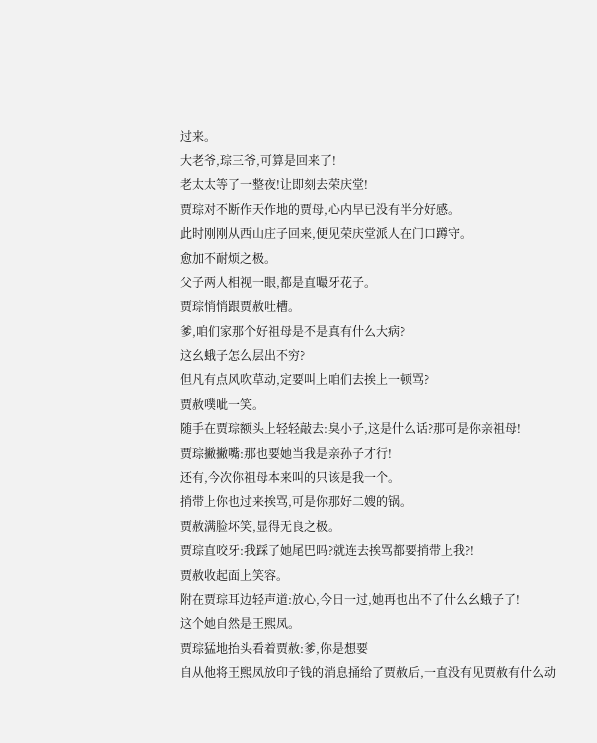过来。
大老爷,琮三爷,可算是回来了!
老太太等了一整夜!让即刻去荣庆堂!
贾琮对不断作天作地的贾母,心内早已没有半分好感。
此时刚刚从西山庄子回来,便见荣庆堂派人在门口蹲守。
愈加不耐烦之极。
父子两人相视一眼,都是直嘬牙花子。
贾琮悄悄跟贾赦吐槽。
爹,咱们家那个好祖母是不是真有什么大病?
这幺蛾子怎么层出不穷?
但凡有点风吹草动,定要叫上咱们去挨上一顿骂?
贾赦噗呲一笑。
随手在贾琮额头上轻轻敲去:臭小子,这是什么话?那可是你亲祖母!
贾琮撇撇嘴:那也要她当我是亲孙子才行!
还有,今次你祖母本来叫的只该是我一个。
捎带上你也过来挨骂,可是你那好二嫂的锅。
贾赦满脸坏笑,显得无良之极。
贾琮直咬牙:我踩了她尾巴吗?就连去挨骂都要捎带上我?!
贾赦收起面上笑容。
附在贾琮耳边轻声道:放心,今日一过,她再也出不了什么幺蛾子了!
这个她自然是王熙凤。
贾琮猛地抬头看着贾赦:爹,你是想要
自从他将王熙凤放印子钱的消息捅给了贾赦后,一直没有见贾赦有什么动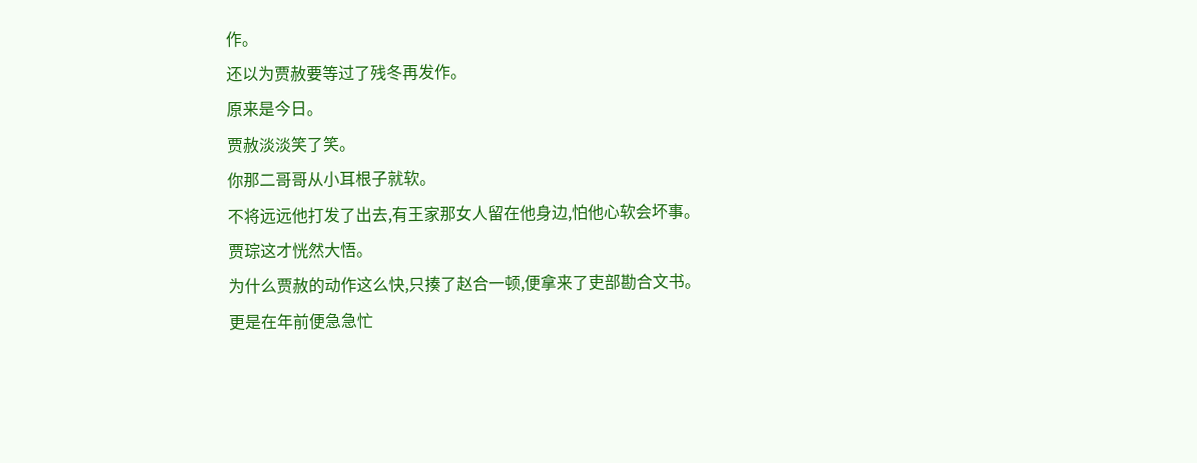作。
还以为贾赦要等过了残冬再发作。
原来是今日。
贾赦淡淡笑了笑。
你那二哥哥从小耳根子就软。
不将远远他打发了出去,有王家那女人留在他身边,怕他心软会坏事。
贾琮这才恍然大悟。
为什么贾赦的动作这么快,只揍了赵合一顿,便拿来了吏部勘合文书。
更是在年前便急急忙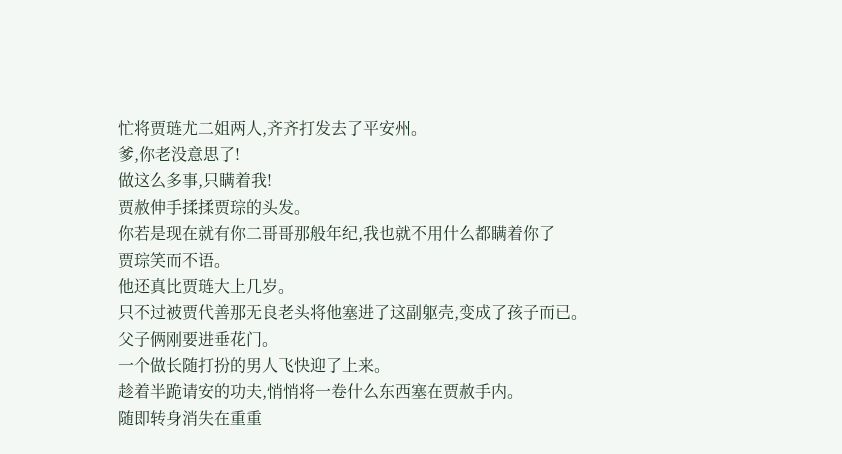忙将贾琏尤二姐两人,齐齐打发去了平安州。
爹,你老没意思了!
做这么多事,只瞒着我!
贾赦伸手揉揉贾琮的头发。
你若是现在就有你二哥哥那般年纪,我也就不用什么都瞒着你了
贾琮笑而不语。
他还真比贾琏大上几岁。
只不过被贾代善那无良老头将他塞进了这副躯壳,变成了孩子而已。
父子俩刚要进垂花门。
一个做长随打扮的男人飞快迎了上来。
趁着半跪请安的功夫,悄悄将一卷什么东西塞在贾赦手内。
随即转身消失在重重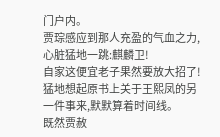门户内。
贾琮感应到那人充盈的气血之力,心脏猛地一跳:麒麟卫!
自家这便宜老子果然要放大招了!
猛地想起原书上关于王熙凤的另一件事来,默默算着时间线。
既然贾赦